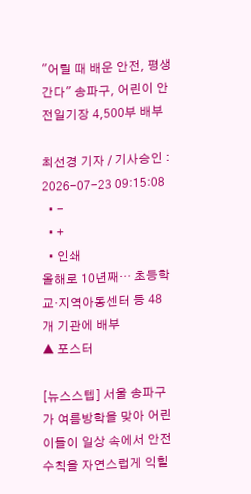"어릴 때 배운 안전, 평생 간다" 송파구, 어린이 안전일기장 4,500부 배부

최선경 기자 / 기사승인 : 2026-07-23 09:15:08
  • -
  • +
  • 인쇄
올해로 10년째… 초등학교·지역아동센터 등 48개 기관에 배부
▲ 포스터

[뉴스스텝] 서울 송파구가 여름방학을 맞아 어린이들이 일상 속에서 안전수칙을 자연스럽게 익힐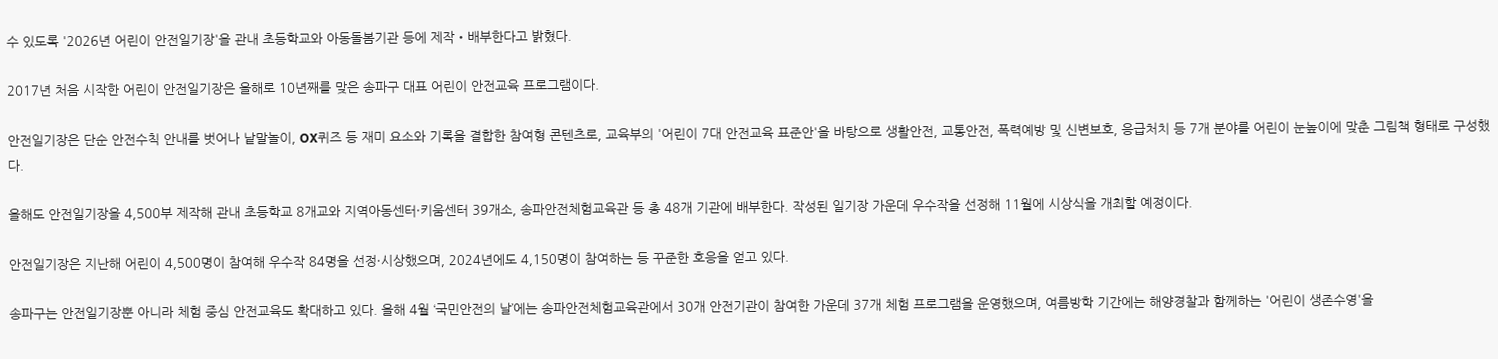수 있도록 '2026년 어린이 안전일기장'을 관내 초등학교와 아동돌봄기관 등에 제작‧배부한다고 밝혔다.

2017년 처음 시작한 어린이 안전일기장은 올해로 10년째를 맞은 송파구 대표 어린이 안전교육 프로그램이다.

안전일기장은 단순 안전수칙 안내를 벗어나 낱말놀이, OX퀴즈 등 재미 요소와 기록을 결합한 참여형 콘텐츠로, 교육부의 '어린이 7대 안전교육 표준안'을 바탕으로 생활안전, 교통안전, 폭력예방 및 신변보호, 응급처치 등 7개 분야를 어린이 눈높이에 맞춘 그림책 형태로 구성했다.

올해도 안전일기장을 4,500부 제작해 관내 초등학교 8개교와 지역아동센터·키움센터 39개소, 송파안전체험교육관 등 총 48개 기관에 배부한다. 작성된 일기장 가운데 우수작을 선정해 11월에 시상식을 개최할 예정이다.

안전일기장은 지난해 어린이 4,500명이 참여해 우수작 84명을 선정·시상했으며, 2024년에도 4,150명이 참여하는 등 꾸준한 호응을 얻고 있다.

송파구는 안전일기장뿐 아니라 체험 중심 안전교육도 확대하고 있다. 올해 4월 ‘국민안전의 날’에는 송파안전체험교육관에서 30개 안전기관이 참여한 가운데 37개 체험 프로그램을 운영했으며, 여름방학 기간에는 해양경찰과 함께하는 '어린이 생존수영'을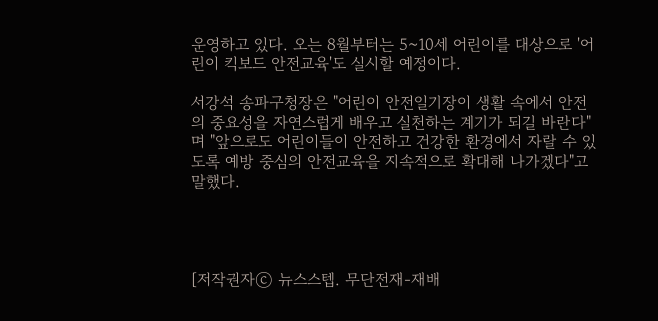운영하고 있다. 오는 8월부터는 5~10세 어린이를 대상으로 '어린이 킥보드 안전교육'도 실시할 예정이다.

서강석 송파구청장은 "어린이 안전일기장이 생활 속에서 안전의 중요성을 자연스럽게 배우고 실천하는 계기가 되길 바란다"며 "앞으로도 어린이들이 안전하고 건강한 환경에서 자랄 수 있도록 예방 중심의 안전교육을 지속적으로 확대해 나가겠다"고 말했다.




[저작권자ⓒ 뉴스스텝. 무단전재-재배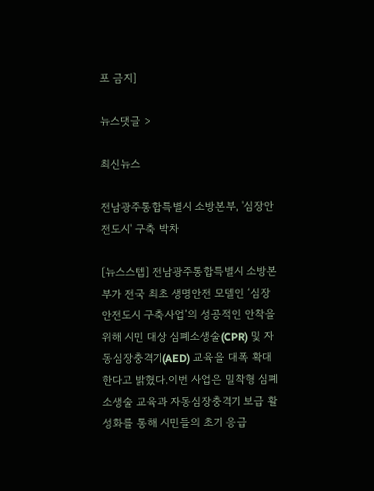포 금지]

뉴스댓글 >

최신뉴스

전남광주통합특별시 소방본부, '심장안전도시' 구축 박차

[뉴스스텝] 전남광주통합특별시 소방본부가 전국 최초 생명안전 모델인 ‘심장안전도시 구축사업’의 성공적인 안착을 위해 시민 대상 심폐소생술(CPR) 및 자동심장충격기(AED) 교육을 대폭 확대한다고 밝혔다.이번 사업은 밀착형 심폐소생술 교육과 자동심장충격기 보급 활성화를 통해 시민들의 초기 응급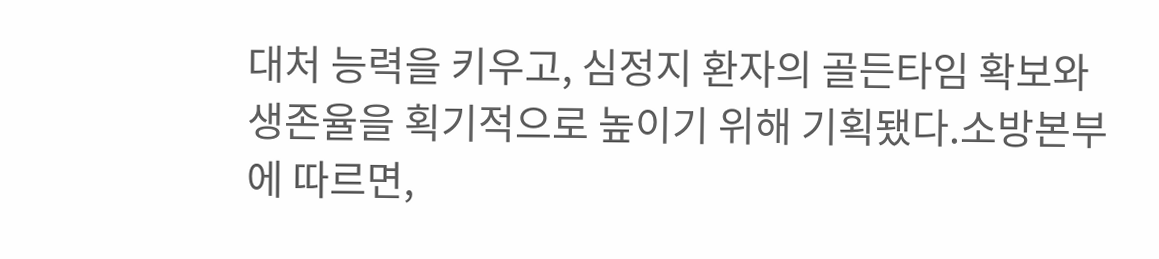대처 능력을 키우고, 심정지 환자의 골든타임 확보와 생존율을 획기적으로 높이기 위해 기획됐다.소방본부에 따르면,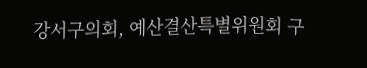강서구의회, 예산결산특별위원회 구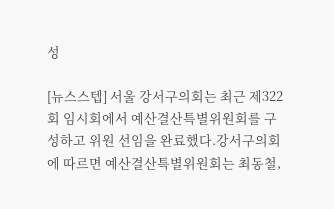성

[뉴스스텝] 서울 강서구의회는 최근 제322회 임시회에서 예산결산특별위원회를 구성하고 위원 선임을 완료했다.강서구의회에 따르면 예산결산특별위원회는 최동철,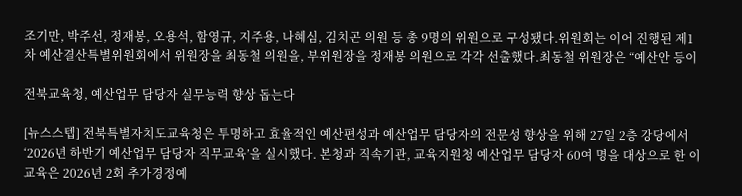조기만, 박주선, 정재봉, 오용석, 함영규, 지주용, 나혜심, 김치곤 의원 등 총 9명의 위원으로 구성됐다.위원회는 이어 진행된 제1차 예산결산특별위원회에서 위원장을 최동철 의원을, 부위원장을 정재봉 의원으로 각각 선출했다.최동철 위원장은 “예산안 등이

전북교육청, 예산업무 담당자 실무능력 향상 돕는다

[뉴스스텝] 전북특별자치도교육청은 투명하고 효율적인 예산편성과 예산업무 담당자의 전문성 향상을 위해 27일 2층 강당에서 ‘2026년 하반기 예산업무 담당자 직무교육’을 실시했다. 본청과 직속기관, 교육지원청 예산업무 담당자 60여 명을 대상으로 한 이 교육은 2026년 2회 추가경정예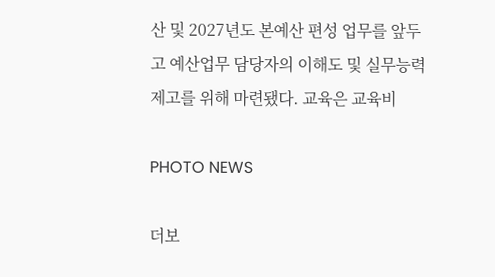산 및 2027년도 본예산 편성 업무를 앞두고 예산업무 담당자의 이해도 및 실무능력 제고를 위해 마련됐다. 교육은 교육비

PHOTO NEWS

더보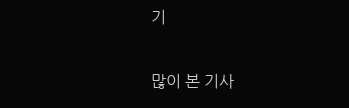기

많이 본 기사